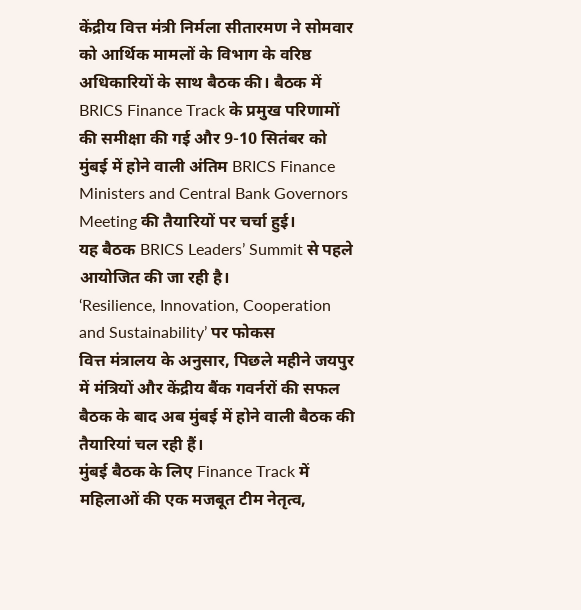केंद्रीय वित्त मंत्री निर्मला सीतारमण ने सोमवार को आर्थिक मामलों के विभाग के वरिष्ठ अधिकारियों के साथ बैठक की। बैठक में BRICS Finance Track के प्रमुख परिणामों की समीक्षा की गई और 9-10 सितंबर को मुंबई में होने वाली अंतिम BRICS Finance Ministers and Central Bank Governors Meeting की तैयारियों पर चर्चा हुई।
यह बैठक BRICS Leaders’ Summit से पहले आयोजित की जा रही है।
‘Resilience, Innovation, Cooperation and Sustainability’ पर फोकस
वित्त मंत्रालय के अनुसार, पिछले महीने जयपुर में मंत्रियों और केंद्रीय बैंक गवर्नरों की सफल बैठक के बाद अब मुंबई में होने वाली बैठक की तैयारियां चल रही हैं।
मुंबई बैठक के लिए Finance Track में महिलाओं की एक मजबूत टीम नेतृत्व,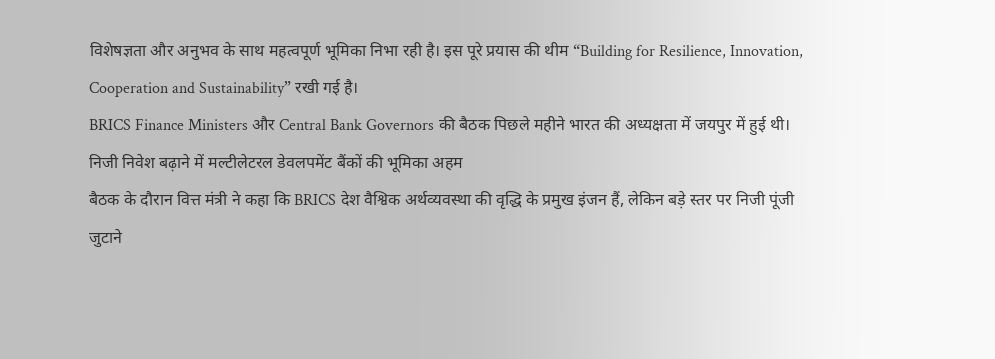विशेषज्ञता और अनुभव के साथ महत्वपूर्ण भूमिका निभा रही है। इस पूरे प्रयास की थीम “Building for Resilience, Innovation, Cooperation and Sustainability” रखी गई है।
BRICS Finance Ministers और Central Bank Governors की बैठक पिछले महीने भारत की अध्यक्षता में जयपुर में हुई थी।
निजी निवेश बढ़ाने में मल्टीलेटरल डेवलपमेंट बैंकों की भूमिका अहम
बैठक के दौरान वित्त मंत्री ने कहा कि BRICS देश वैश्विक अर्थव्यवस्था की वृद्धि के प्रमुख इंजन हैं, लेकिन बड़े स्तर पर निजी पूंजी जुटाने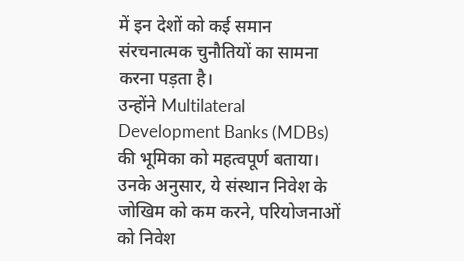में इन देशों को कई समान संरचनात्मक चुनौतियों का सामना करना पड़ता है।
उन्होंने Multilateral Development Banks (MDBs) की भूमिका को महत्वपूर्ण बताया। उनके अनुसार, ये संस्थान निवेश के जोखिम को कम करने, परियोजनाओं को निवेश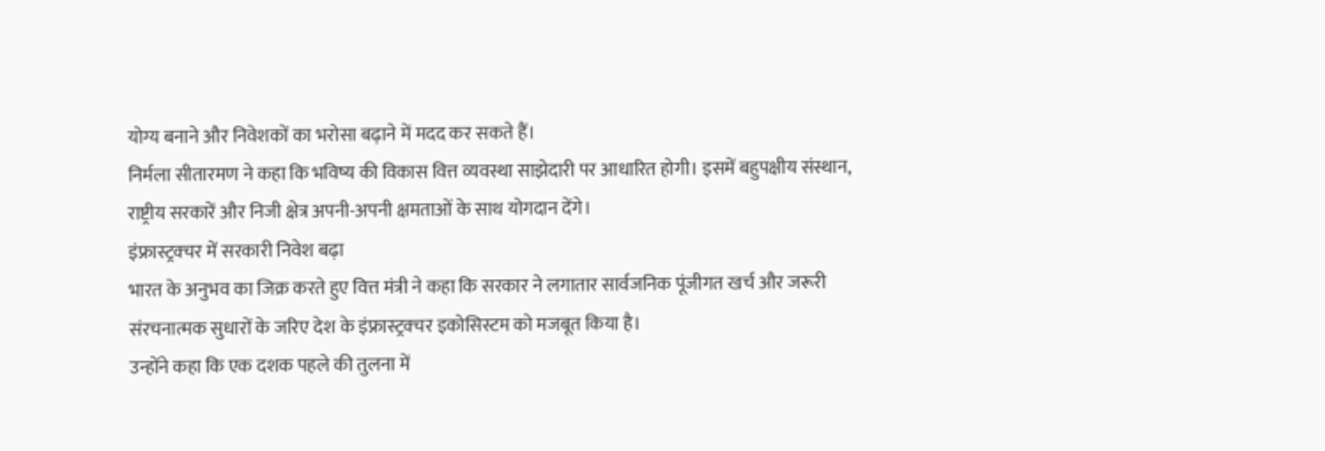योग्य बनाने और निवेशकों का भरोसा बढ़ाने में मदद कर सकते हैं।
निर्मला सीतारमण ने कहा कि भविष्य की विकास वित्त व्यवस्था साझेदारी पर आधारित होगी। इसमें बहुपक्षीय संस्थान, राष्ट्रीय सरकारें और निजी क्षेत्र अपनी-अपनी क्षमताओं के साथ योगदान देंगे।
इंफ्रास्ट्रक्चर में सरकारी निवेश बढ़ा
भारत के अनुभव का जिक्र करते हुए वित्त मंत्री ने कहा कि सरकार ने लगातार सार्वजनिक पूंजीगत खर्च और जरूरी संरचनात्मक सुधारों के जरिए देश के इंफ्रास्ट्रक्चर इकोसिस्टम को मजबूत किया है।
उन्होंने कहा कि एक दशक पहले की तुलना में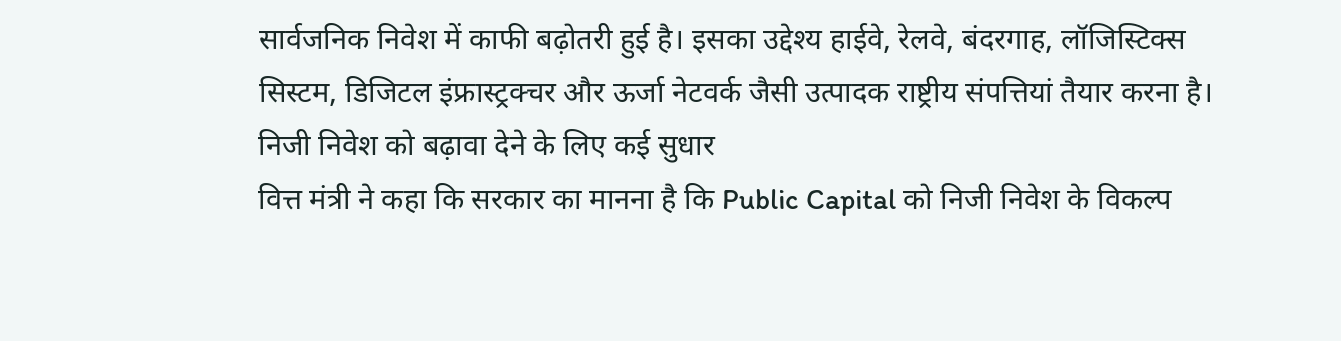सार्वजनिक निवेश में काफी बढ़ोतरी हुई है। इसका उद्देश्य हाईवे, रेलवे, बंदरगाह, लॉजिस्टिक्स सिस्टम, डिजिटल इंफ्रास्ट्रक्चर और ऊर्जा नेटवर्क जैसी उत्पादक राष्ट्रीय संपत्तियां तैयार करना है।
निजी निवेश को बढ़ावा देने के लिए कई सुधार
वित्त मंत्री ने कहा कि सरकार का मानना है कि Public Capital को निजी निवेश के विकल्प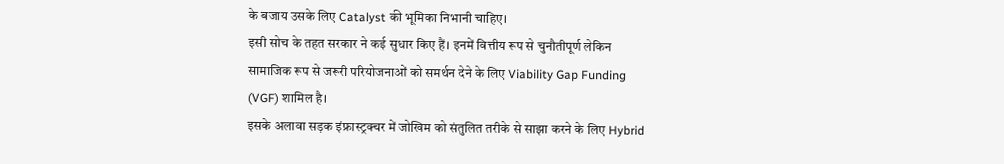के बजाय उसके लिए Catalyst की भूमिका निभानी चाहिए।
इसी सोच के तहत सरकार ने कई सुधार किए हैं। इनमें वित्तीय रूप से चुनौतीपूर्ण लेकिन सामाजिक रूप से जरूरी परियोजनाओं को समर्थन देने के लिए Viability Gap Funding (VGF) शामिल है।
इसके अलावा सड़क इंफ्रास्ट्रक्चर में जोखिम को संतुलित तरीके से साझा करने के लिए Hybrid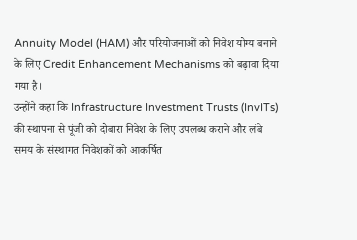Annuity Model (HAM) और परियोजनाओं को निवेश योग्य बनाने के लिए Credit Enhancement Mechanisms को बढ़ावा दिया गया है।
उन्होंने कहा कि Infrastructure Investment Trusts (InvITs) की स्थापना से पूंजी को दोबारा निवेश के लिए उपलब्ध कराने और लंबे समय के संस्थागत निवेशकों को आकर्षित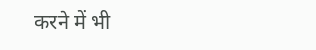करने में भी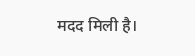मदद मिली है।